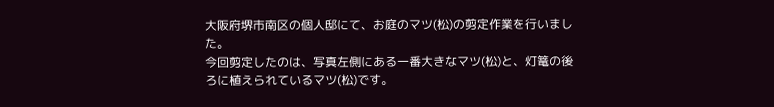大阪府堺市南区の個人邸にて、お庭のマツ(松)の剪定作業を行いました。
今回剪定したのは、写真左側にある一番大きなマツ(松)と、灯篭の後ろに植えられているマツ(松)です。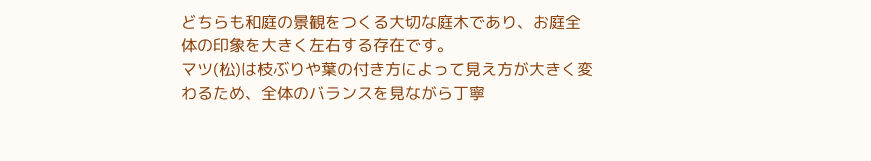どちらも和庭の景観をつくる大切な庭木であり、お庭全体の印象を大きく左右する存在です。
マツ(松)は枝ぶりや葉の付き方によって見え方が大きく変わるため、全体のバランスを見ながら丁寧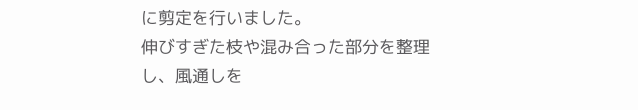に剪定を行いました。
伸びすぎた枝や混み合った部分を整理し、風通しを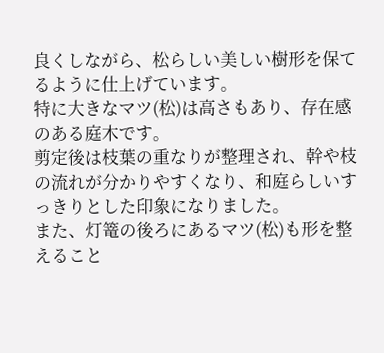良くしながら、松らしい美しい樹形を保てるように仕上げています。
特に大きなマツ(松)は高さもあり、存在感のある庭木です。
剪定後は枝葉の重なりが整理され、幹や枝の流れが分かりやすくなり、和庭らしいすっきりとした印象になりました。
また、灯篭の後ろにあるマツ(松)も形を整えること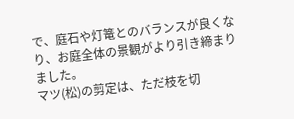で、庭石や灯篭とのバランスが良くなり、お庭全体の景観がより引き締まりました。
マツ(松)の剪定は、ただ枝を切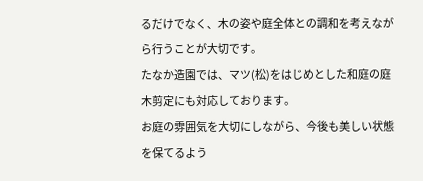るだけでなく、木の姿や庭全体との調和を考えながら行うことが大切です。
たなか造園では、マツ(松)をはじめとした和庭の庭木剪定にも対応しております。
お庭の雰囲気を大切にしながら、今後も美しい状態を保てるよう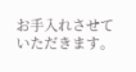お手入れさせていただきます。